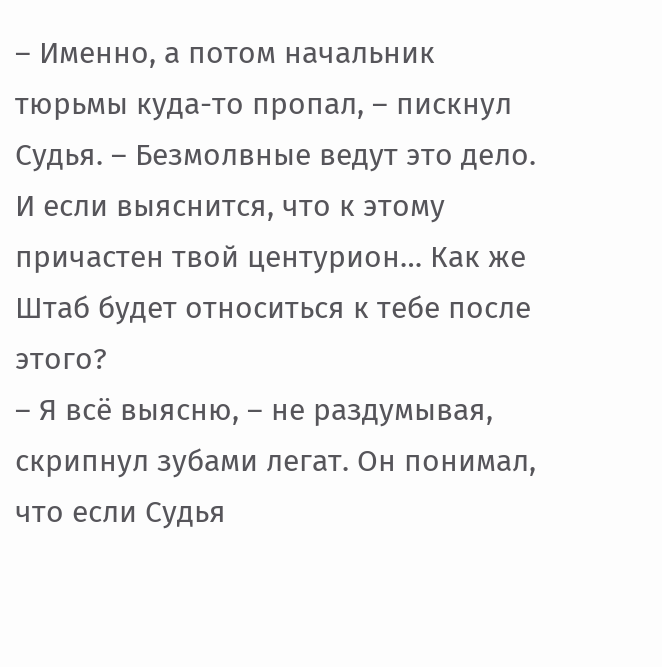– Именно, а потом начальник тюрьмы куда-то пропал, – пискнул Судья. – Безмолвные ведут это дело. И если выяснится, что к этому причастен твой центурион… Как же Штаб будет относиться к тебе после этого?
– Я всё выясню, – не раздумывая, скрипнул зубами легат. Он понимал, что если Судья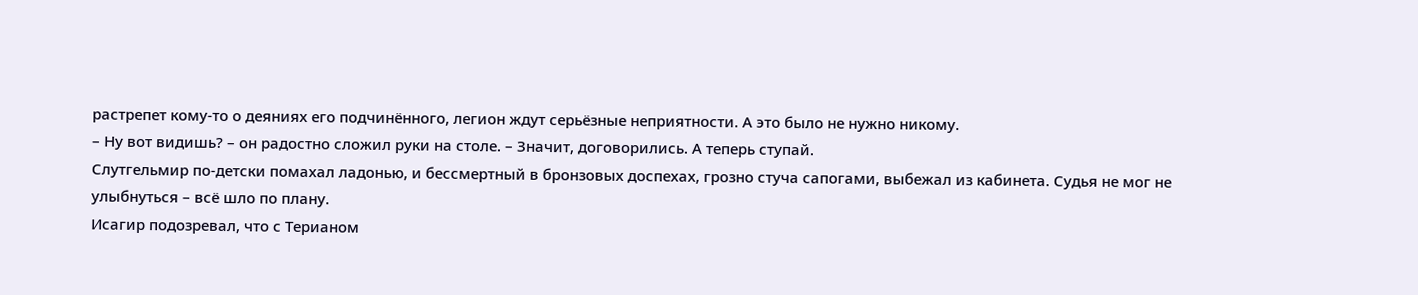растрепет кому-то о деяниях его подчинённого, легион ждут серьёзные неприятности. А это было не нужно никому.
– Ну вот видишь? – он радостно сложил руки на столе. – Значит, договорились. А теперь ступай.
Слутгельмир по-детски помахал ладонью, и бессмертный в бронзовых доспехах, грозно стуча сапогами, выбежал из кабинета. Судья не мог не улыбнуться – всё шло по плану.
Исагир подозревал, что с Терианом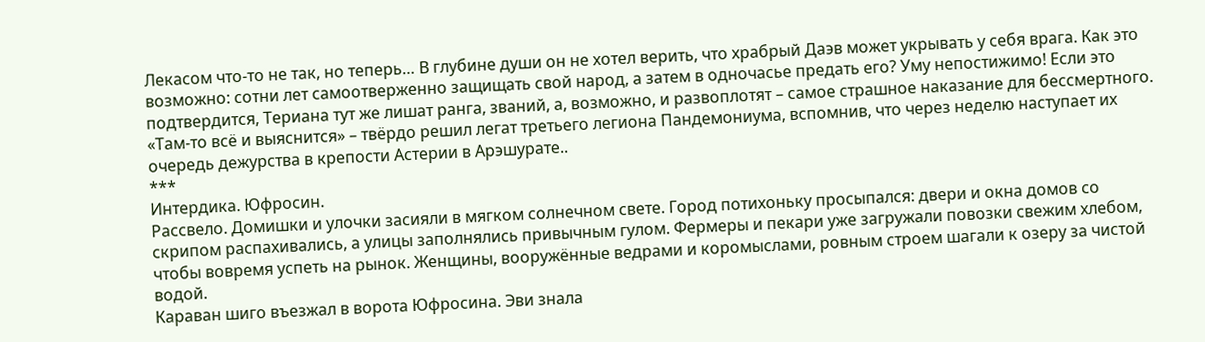Лекасом что-то не так, но теперь… В глубине души он не хотел верить, что храбрый Даэв может укрывать у себя врага. Как это возможно: сотни лет самоотверженно защищать свой народ, а затем в одночасье предать его? Уму непостижимо! Если это подтвердится, Териана тут же лишат ранга, званий, а, возможно, и развоплотят – самое страшное наказание для бессмертного.
«Там-то всё и выяснится» – твёрдо решил легат третьего легиона Пандемониума, вспомнив, что через неделю наступает их очередь дежурства в крепости Астерии в Арэшурате..
***
Интердика. Юфросин.
Рассвело. Домишки и улочки засияли в мягком солнечном свете. Город потихоньку просыпался: двери и окна домов со скрипом распахивались, а улицы заполнялись привычным гулом. Фермеры и пекари уже загружали повозки свежим хлебом, чтобы вовремя успеть на рынок. Женщины, вооружённые ведрами и коромыслами, ровным строем шагали к озеру за чистой водой.
Караван шиго въезжал в ворота Юфросина. Эви знала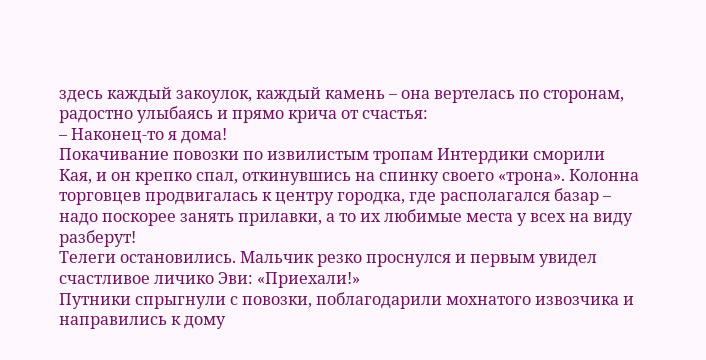здесь каждый закоулок, каждый камень – она вертелась по сторонам, радостно улыбаясь и прямо крича от счастья:
– Наконец-то я дома!
Покачивание повозки по извилистым тропам Интердики сморили Кая, и он крепко спал, откинувшись на спинку своего «трона». Колонна торговцев продвигалась к центру городка, где располагался базар – надо поскорее занять прилавки, а то их любимые места у всех на виду разберут!
Телеги остановились. Мальчик резко проснулся и первым увидел счастливое личико Эви: «Приехали!»
Путники спрыгнули с повозки, поблагодарили мохнатого извозчика и направились к дому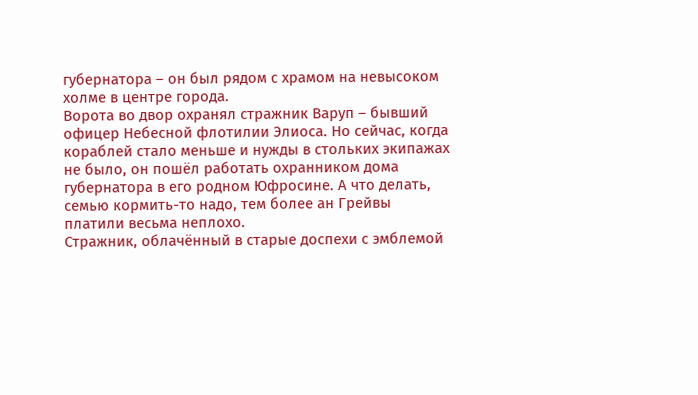губернатора – он был рядом с храмом на невысоком холме в центре города.
Ворота во двор охранял стражник Варуп – бывший офицер Небесной флотилии Элиоса. Но сейчас, когда кораблей стало меньше и нужды в стольких экипажах не было, он пошёл работать охранником дома губернатора в его родном Юфросине. А что делать, семью кормить-то надо, тем более ан Грейвы платили весьма неплохо.
Стражник, облачённый в старые доспехи с эмблемой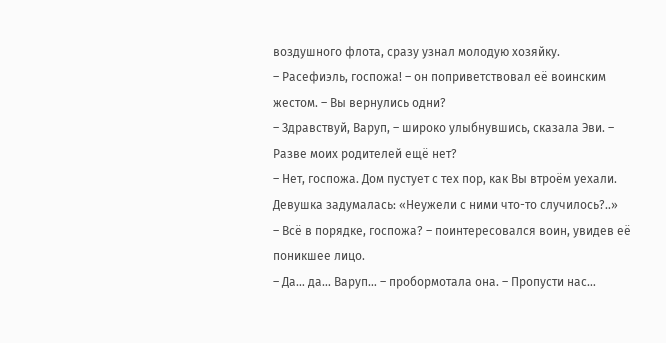воздушного флота, сразу узнал молодую хозяйку.
– Расефиэль, госпожа! – он поприветствовал её воинским жестом. – Вы вернулись одни?
– Здравствуй, Варуп, – широко улыбнувшись, сказала Эви. – Разве моих родителей ещё нет?
– Нет, госпожа. Дом пустует с тех пор, как Вы втроём уехали.
Девушка задумалась: «Неужели с ними что-то случилось?..»
– Всё в порядке, госпожа? – поинтересовался воин, увидев её поникшее лицо.
– Да… да… Варуп… – пробормотала она. – Пропусти нас…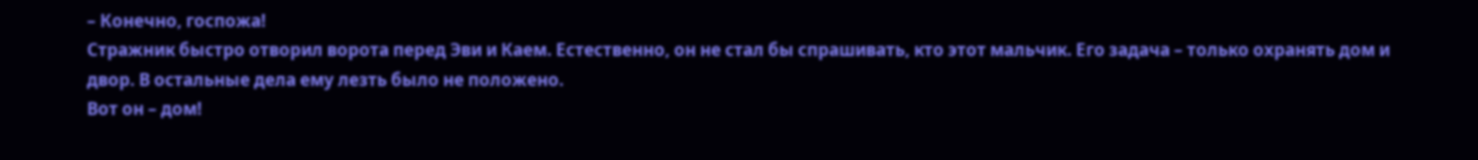– Конечно, госпожа!
Стражник быстро отворил ворота перед Эви и Каем. Естественно, он не стал бы спрашивать, кто этот мальчик. Его задача – только охранять дом и двор. В остальные дела ему лезть было не положено.
Вот он – дом!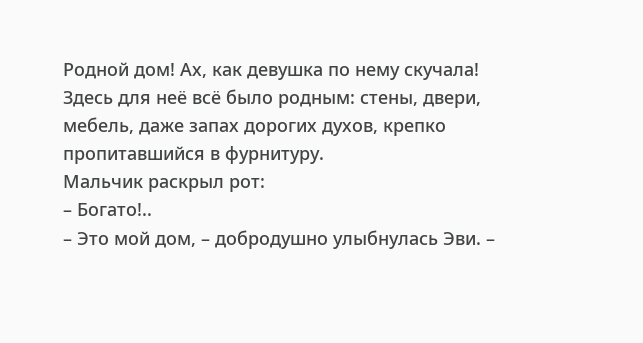Родной дом! Ах, как девушка по нему скучала! Здесь для неё всё было родным: стены, двери, мебель, даже запах дорогих духов, крепко пропитавшийся в фурнитуру.
Мальчик раскрыл рот:
– Богато!..
– Это мой дом, – добродушно улыбнулась Эви. –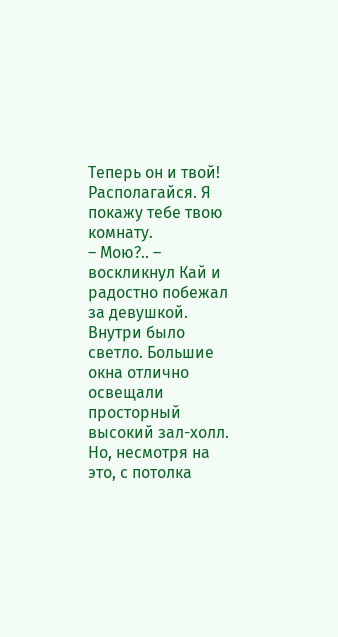Теперь он и твой! Располагайся. Я покажу тебе твою комнату.
– Мою?.. – воскликнул Кай и радостно побежал за девушкой.
Внутри было светло. Большие окна отлично освещали просторный высокий зал-холл. Но, несмотря на это, с потолка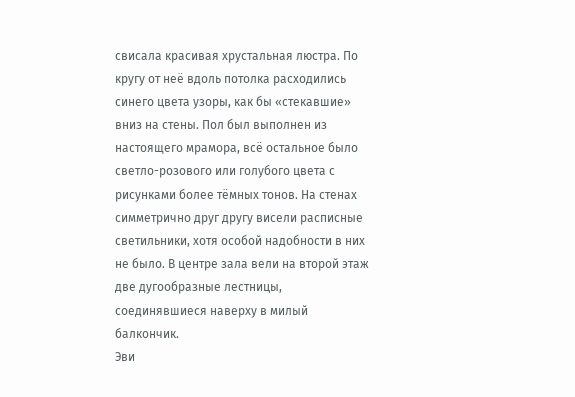свисала красивая хрустальная люстра. По кругу от неё вдоль потолка расходились синего цвета узоры, как бы «стекавшие» вниз на стены. Пол был выполнен из настоящего мрамора, всё остальное было светло-розового или голубого цвета с рисунками более тёмных тонов. На стенах симметрично друг другу висели расписные светильники, хотя особой надобности в них не было. В центре зала вели на второй этаж две дугообразные лестницы, соединявшиеся наверху в милый балкончик.
Эви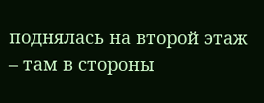поднялась на второй этаж – там в стороны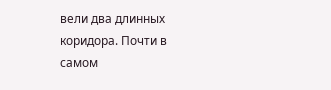вели два длинных коридора. Почти в самом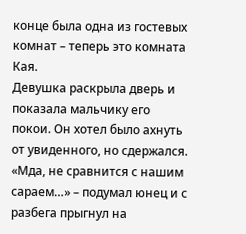конце была одна из гостевых комнат – теперь это комната Кая.
Девушка раскрыла дверь и показала мальчику его покои. Он хотел было ахнуть от увиденного, но сдержался.
«Мда, не сравнится с нашим сараем…» – подумал юнец и с разбега прыгнул на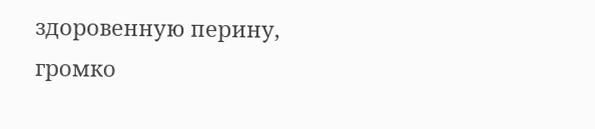здоровенную перину, громко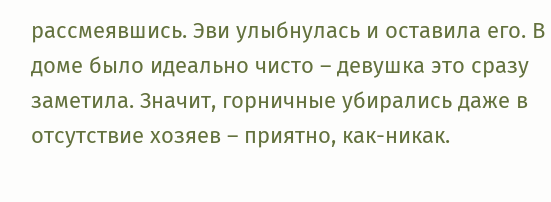рассмеявшись. Эви улыбнулась и оставила его. В доме было идеально чисто – девушка это сразу заметила. Значит, горничные убирались даже в отсутствие хозяев – приятно, как-никак.